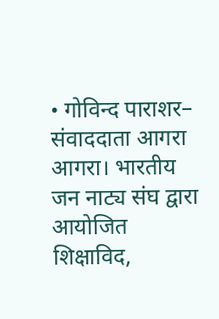• गोविन्द पाराशर– संवाददाता आगरा
आगरा। भारतीय जन नाट्य संघ द्वारा आयोजित शिक्षाविद,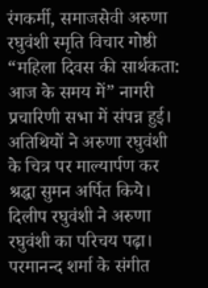रंगकर्मी, समाजसेवी अरुणा रघुवंशी स्मृति विचार गोष्ठी “महिला दिवस की सार्थकता: आज के समय में” नागरी प्रचारिणी सभा में संपन्न हुई। अतिथियों ने अरुणा रघुवंशी के चित्र पर माल्यार्पण कर श्रद्धा सुमन अर्पित किये।
दिलीप रघुवंशी ने अरुणा रघुवंशी का परिचय पढ़ा। परमानन्द शर्मा के संगीत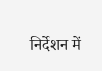निर्देशन में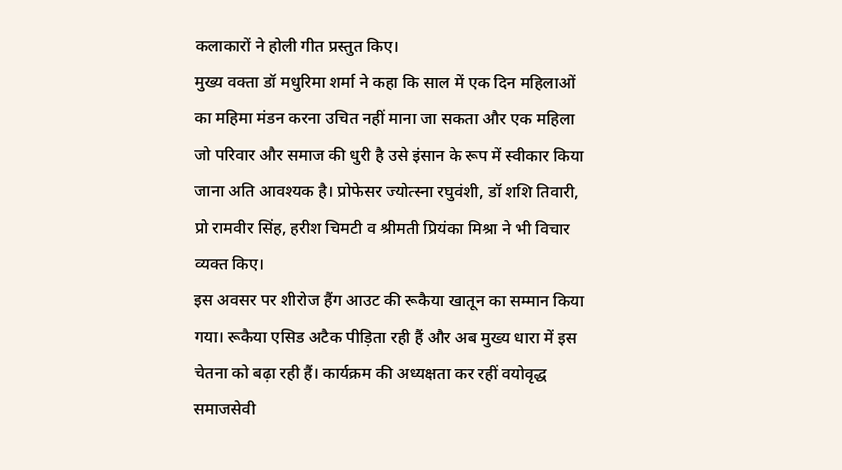कलाकारों ने होली गीत प्रस्तुत किए।
मुख्य वक्ता डॉ मधुरिमा शर्मा ने कहा कि साल में एक दिन महिलाओं का महिमा मंडन करना उचित नहीं माना जा सकता और एक महिला जो परिवार और समाज की धुरी है उसे इंसान के रूप में स्वीकार किया जाना अति आवश्यक है। प्रोफेसर ज्योत्स्ना रघुवंशी, डॉ शशि तिवारी, प्रो रामवीर सिंह, हरीश चिमटी व श्रीमती प्रियंका मिश्रा ने भी विचार व्यक्त किए।
इस अवसर पर शीरोज हैंग आउट की रूकैया खातून का सम्मान किया गया। रूकैया एसिड अटैक पीड़िता रही हैं और अब मुख्य धारा में इस चेतना को बढ़ा रही हैं। कार्यक्रम की अध्यक्षता कर रहीं वयोवृद्ध समाजसेवी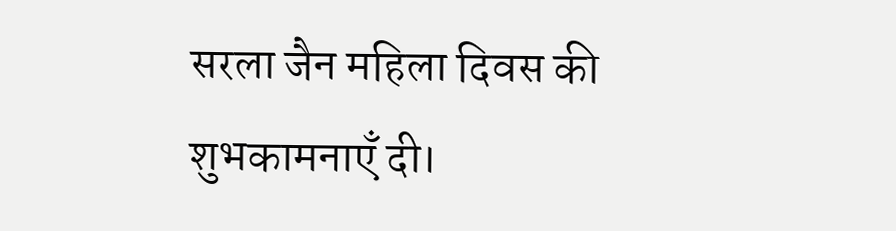सरला जैन महिला दिवस की शुभकामनाएँ दी।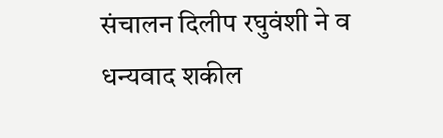संचालन दिलीप रघुवंशी ने व धन्यवाद शकील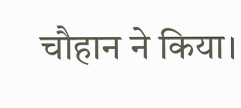चौहान ने किया।